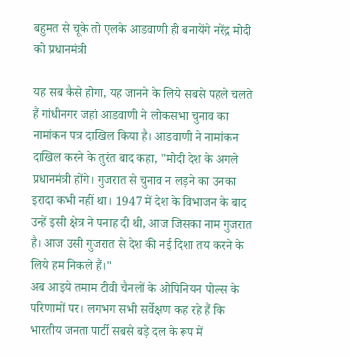बहुमत से चूके तो एलके आडवाणी ही बनायेंगे नरेंद्र मोदी को प्रधानमंत्री

यह सब कैसे होगा, यह जानने के लिये सबसे पहले चलते हैं गांधीनगर जहां आडवाणी ने लोकसभा चुनाव का नामांकन पत्र दाखिल किया है। आडवाणी ने नामांकन दाखिल करने के तुरंत बाद कहा, "मोदी देश के अगले प्रधानमंत्री होंगे। गुजरात से चुनाव न लड़ने का उनका इरादा कभी नहीं था। 1947 में देश के विभाजन के बाद उन्हें इसी क्षेत्र ने पनाह दी थी, आज जिसका नाम गुजरात है। आज उसी गुजरात से देश की नई दिशा तय करने के लिये हम निकले हैं।"
अब आइये तमाम टीवी चैनलों के ओपिनियन पोल्स के परिणामों पर। लगभग सभी सर्वेक्षण कह रहे हैं कि भारतीय जनता पार्टी सबसे बड़े दल के रूप में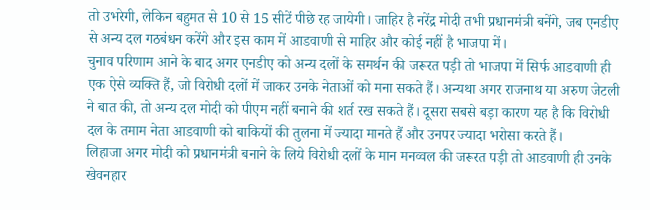तो उभरेगी, लेकिन बहुमत से 10 से 15 सीटें पीछे रह जायेगी। जाहिर है नरेंद्र मोदी तभी प्रधानमंत्री बनेंगे, जब एनडीए से अन्य दल गठबंधन करेंगे और इस काम में आडवाणी से माहिर और कोई नहीं है भाजपा में।
चुनाव परिणाम आने के बाद अगर एनडीए को अन्य दलों के समर्थन की जरूरत पड़ी तो भाजपा में सिर्फ आडवाणी ही एक ऐसे व्यक्ति हैं, जो विरोधी दलों में जाकर उनके नेताओं को मना सकते हैं। अन्यथा अगर राजनाथ या अरुण जेटली ने बात की, तो अन्य दल मोदी को पीएम नहीं बनाने की शर्त रख सकते हैं। दूसरा सबसे बड़ा कारण यह है कि विरोधी दल के तमाम नेता आडवाणी को बाकियों की तुलना में ज्यादा मानते हैं और उनपर ज्यादा भरोसा करते हैं।
लिहाजा अगर मोदी को प्रधानमंत्री बनाने के लिये विरोधी दलों के मान मनव्वल की जरूरत पड़ी तो आडवाणी ही उनके खेवनहार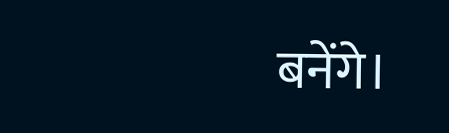बनेंगे।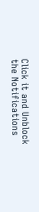Click it and Unblock the Notifications